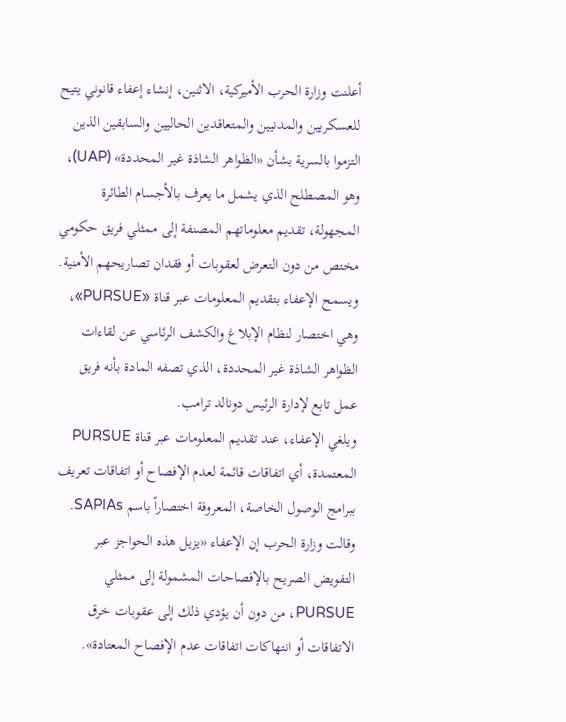أعلنت وزارة الحرب الأميركية، الاثنين، إنشاء إعفاء قانوني يتيح للعسكريين والمدنيين والمتعاقدين الحاليين والسابقين الذين التزموا بالسرية بشأن «الظواهر الشاذة غير المحددة» (UAP)، وهو المصطلح الذي يشمل ما يعرف بالأجسام الطائرة المجهولة، تقديم معلوماتهم المصنفة إلى ممثلي فريق حكومي مختص من دون التعرض لعقوبات أو فقدان تصاريحهم الأمنية. ويسمح الإعفاء بتقديم المعلومات عبر قناة «PURSUE»، وهي اختصار لنظام الإبلاغ والكشف الرئاسي عن لقاءات الظواهر الشاذة غير المحددة، الذي تصفه المادة بأنه فريق عمل تابع لإدارة الرئيس دونالد ترامب.
ويلغي الإعفاء، عند تقديم المعلومات عبر قناة PURSUE المعتمدة، أي اتفاقات قائمة لعدم الإفصاح أو اتفاقات تعريف ببرامج الوصول الخاصة، المعروفة اختصاراً باسم SAPIAs. وقالت وزارة الحرب إن الإعفاء «يزيل هذه الحواجز عبر التفويض الصريح بالإفصاحات المشمولة إلى ممثلي PURSUE، من دون أن يؤدي ذلك إلى عقوبات خرق الاتفاقات أو انتهاكات اتفاقات عدم الإفصاح المعتادة».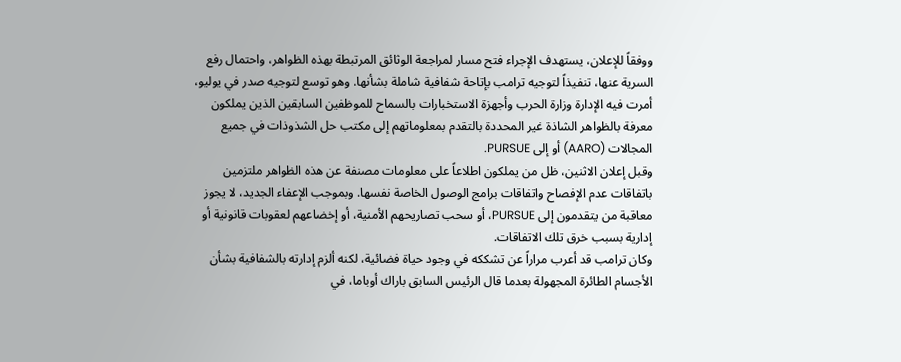ووفقاً للإعلان، يستهدف الإجراء فتح مسار لمراجعة الوثائق المرتبطة بهذه الظواهر، واحتمال رفع السرية عنها، تنفيذاً لتوجيه ترامب بإتاحة شفافية شاملة بشأنها. وهو توسع لتوجيه صدر في يوليو، أمرت فيه الإدارة وزارة الحرب وأجهزة الاستخبارات بالسماح للموظفين السابقين الذين يملكون معرفة بالظواهر الشاذة غير المحددة بالتقدم بمعلوماتهم إلى مكتب حل الشذوذات في جميع المجالات (AARO) أو إلى PURSUE.
وقبل إعلان الاثنين، ظل من يملكون اطلاعاً على معلومات مصنفة عن هذه الظواهر ملتزمين باتفاقات عدم الإفصاح واتفاقات برامج الوصول الخاصة نفسها. وبموجب الإعفاء الجديد، لا يجوز معاقبة من يتقدمون إلى PURSUE، أو سحب تصاريحهم الأمنية، أو إخضاعهم لعقوبات قانونية أو إدارية بسبب خرق تلك الاتفاقات.
وكان ترامب قد أعرب مراراً عن تشككه في وجود حياة فضائية، لكنه ألزم إدارته بالشفافية بشأن الأجسام الطائرة المجهولة بعدما قال الرئيس السابق باراك أوباما، في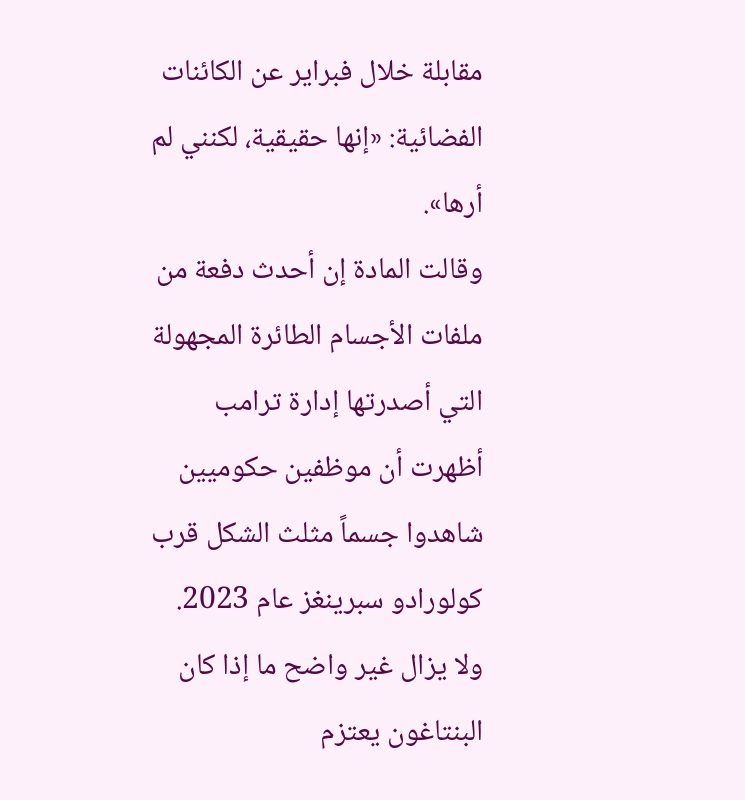مقابلة خلال فبراير عن الكائنات الفضائية: «إنها حقيقية، لكنني لم أرها».
وقالت المادة إن أحدث دفعة من ملفات الأجسام الطائرة المجهولة التي أصدرتها إدارة ترامب أظهرت أن موظفين حكوميين شاهدوا جسماً مثلث الشكل قرب كولورادو سبرينغز عام 2023.
ولا يزال غير واضح ما إذا كان البنتاغون يعتزم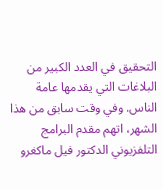التحقيق في العدد الكبير من البلاغات التي يقدمها عامة الناس. وفي وقت سابق من هذا الشهر، اتهم مقدم البرامج التلفزيوني الدكتور فيل ماكغرو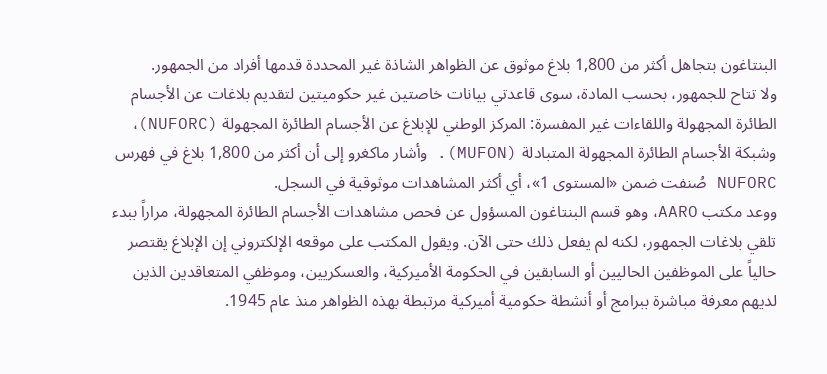البنتاغون بتجاهل أكثر من 1,800 بلاغ موثوق عن الظواهر الشاذة غير المحددة قدمها أفراد من الجمهور.
ولا تتاح للجمهور، بحسب المادة، سوى قاعدتي بيانات خاصتين غير حكوميتين لتقديم بلاغات عن الأجسام الطائرة المجهولة واللقاءات غير المفسرة: المركز الوطني للإبلاغ عن الأجسام الطائرة المجهولة (NUFORC)، وشبكة الأجسام الطائرة المجهولة المتبادلة (MUFON). وأشار ماكغرو إلى أن أكثر من 1,800 بلاغ في فهرس NUFORC صُنفت ضمن «المستوى 1»، أي أكثر المشاهدات موثوقية في السجل.
ووعد مكتب AARO، وهو قسم البنتاغون المسؤول عن فحص مشاهدات الأجسام الطائرة المجهولة، مراراً ببدء تلقي بلاغات الجمهور، لكنه لم يفعل ذلك حتى الآن. ويقول المكتب على موقعه الإلكتروني إن الإبلاغ يقتصر حالياً على الموظفين الحاليين أو السابقين في الحكومة الأميركية، والعسكريين، وموظفي المتعاقدين الذين لديهم معرفة مباشرة ببرامج أو أنشطة حكومية أميركية مرتبطة بهذه الظواهر منذ عام 1945.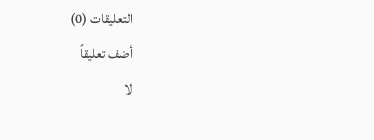التعليقات (0)
أضف تعليقاً
لا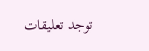توجد تعليقات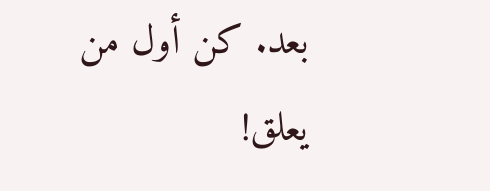بعد. كن أول من يعلق!